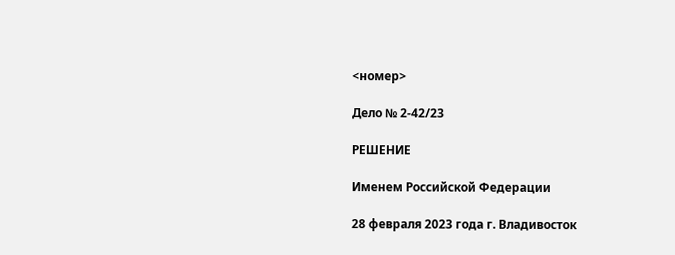<номер>

Дело № 2-42/23

РЕШЕНИЕ

Именем Российской Федерации

28 февраля 2023 года г. Владивосток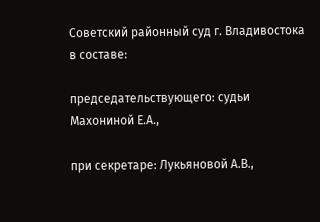Советский районный суд г. Владивостока в составе:

председательствующего: судьи Махониной Е.А.,

при секретаре: Лукьяновой А.В.,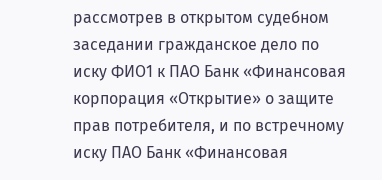рассмотрев в открытом судебном заседании гражданское дело по иску ФИО1 к ПАО Банк «Финансовая корпорация «Открытие» о защите прав потребителя, и по встречному иску ПАО Банк «Финансовая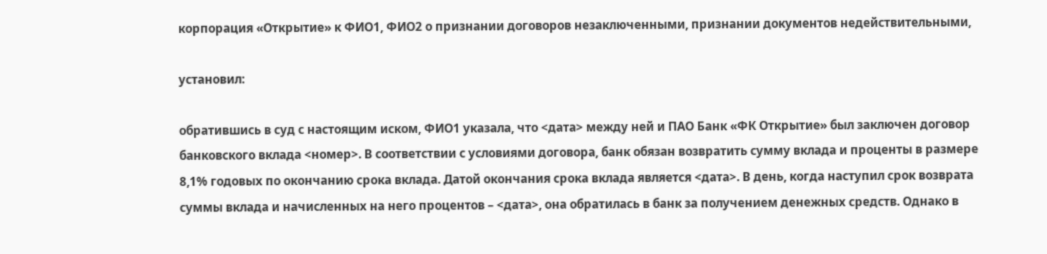корпорация «Открытие» к ФИО1, ФИО2 о признании договоров незаключенными, признании документов недействительными,

установил:

обратившись в суд с настоящим иском, ФИО1 указала, что <дата> между ней и ПАО Банк «ФК Открытие» был заключен договор банковского вклада <номер>. В соответствии с условиями договора, банк обязан возвратить сумму вклада и проценты в размере 8,1% годовых по окончанию срока вклада. Датой окончания срока вклада является <дата>. В день, когда наступил срок возврата суммы вклада и начисленных на него процентов – <дата>, она обратилась в банк за получением денежных средств. Однако в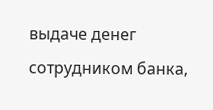выдаче денег сотрудником банка,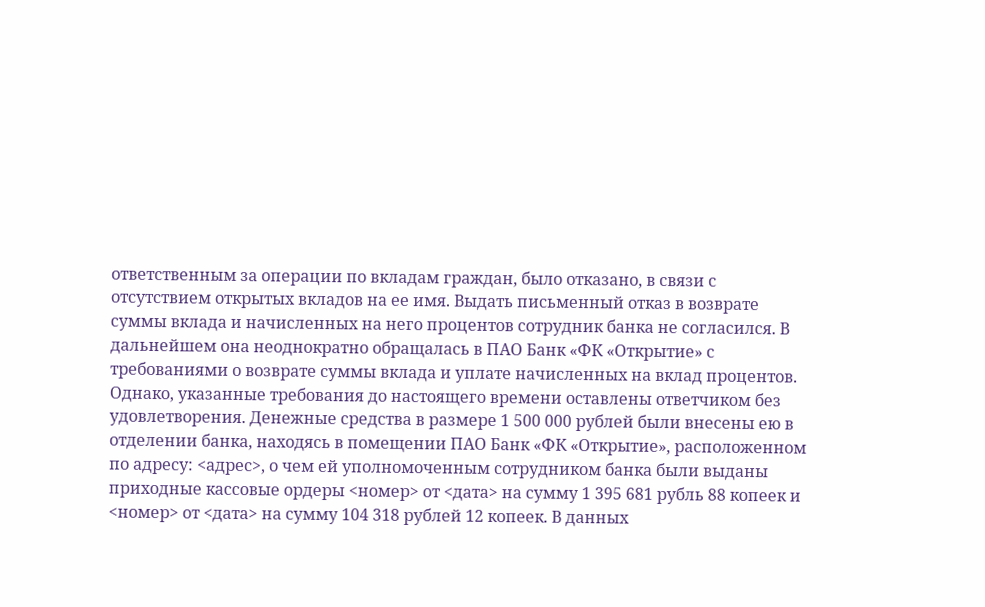ответственным за операции по вкладам граждан, было отказано, в связи с отсутствием открытых вкладов на ее имя. Выдать письменный отказ в возврате суммы вклада и начисленных на него процентов сотрудник банка не согласился. В дальнейшем она неоднократно обращалась в ПАО Банк «ФК «Открытие» с требованиями о возврате суммы вклада и уплате начисленных на вклад процентов. Однако, указанные требования до настоящего времени оставлены ответчиком без удовлетворения. Денежные средства в размере 1 500 000 рублей были внесены ею в отделении банка, находясь в помещении ПАО Банк «ФК «Открытие», расположенном по адресу: <адрес>, о чем ей уполномоченным сотрудником банка были выданы приходные кассовые ордеры <номер> от <дата> на сумму 1 395 681 рубль 88 копеек и <номер> от <дата> на сумму 104 318 рублей 12 копеек. В данных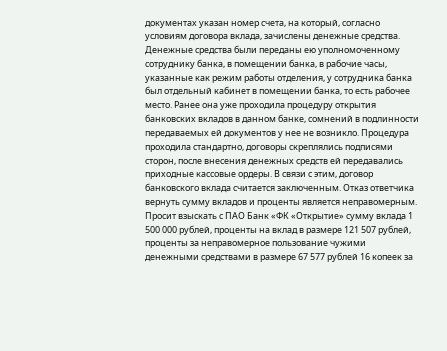документах указан номер счета, на который, согласно условиям договора вклада, зачислены денежные средства. Денежные средства были переданы ею уполномоченному сотруднику банка, в помещении банка, в рабочие часы, указанные как режим работы отделения, у сотрудника банка был отдельный кабинет в помещении банка, то есть рабочее место. Ранее она уже проходила процедуру открытия банковских вкладов в данном банке, сомнений в подлинности передаваемых ей документов у нее не возникло. Процедура проходила стандартно, договоры скреплялись подписями сторон, после внесения денежных средств ей передавались приходные кассовые ордеры. В связи с этим, договор банковского вклада считается заключенным. Отказ ответчика вернуть сумму вкладов и проценты является неправомерным. Просит взыскать с ПАО Банк «ФК «Открытие» сумму вклада 1 500 000 рублей, проценты на вклад в размере 121 507 рублей, проценты за неправомерное пользование чужими денежными средствами в размере 67 577 рублей 16 копеек за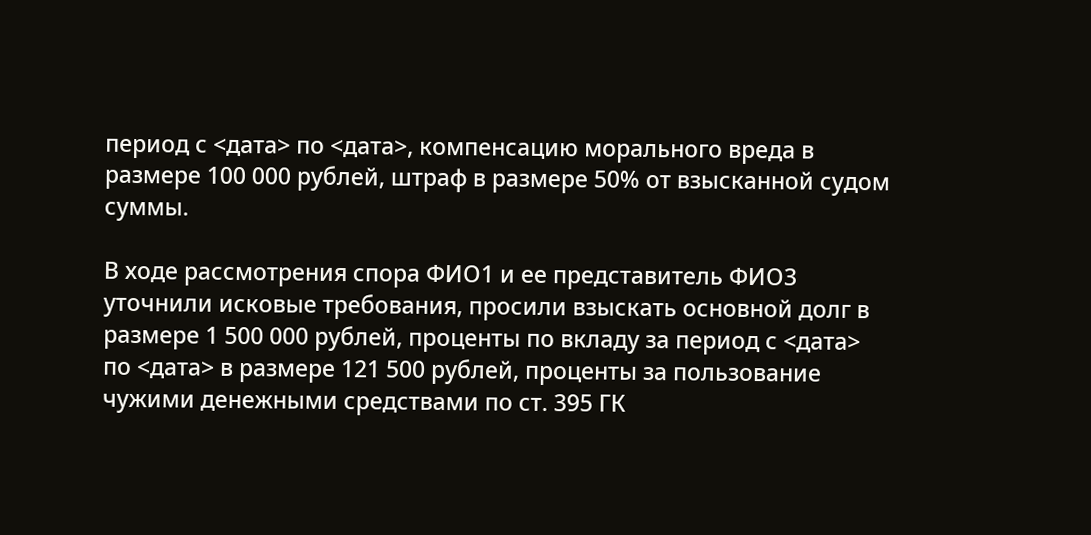период с <дата> по <дата>, компенсацию морального вреда в размере 100 000 рублей, штраф в размере 50% от взысканной судом суммы.

В ходе рассмотрения спора ФИО1 и ее представитель ФИО3 уточнили исковые требования, просили взыскать основной долг в размере 1 500 000 рублей, проценты по вкладу за период с <дата> по <дата> в размере 121 500 рублей, проценты за пользование чужими денежными средствами по ст. 395 ГК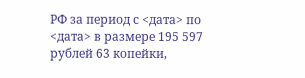РФ за период с <дата> по <дата> в размере 195 597 рублей 63 копейки,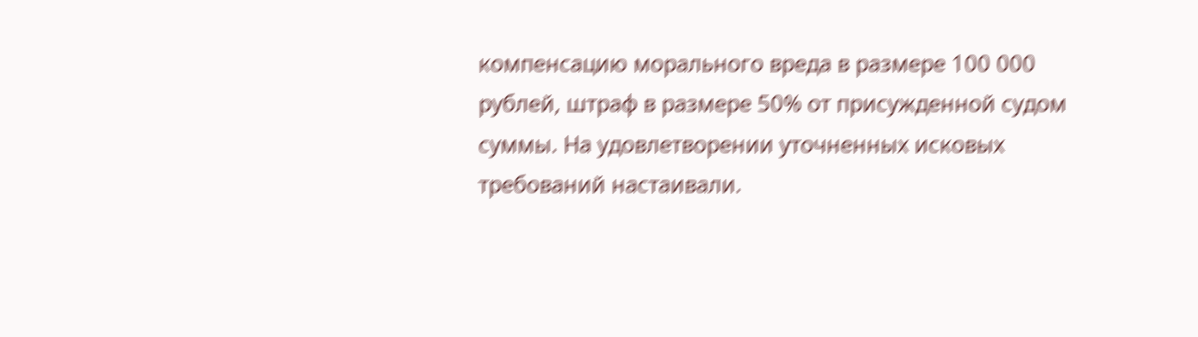компенсацию морального вреда в размере 100 000 рублей, штраф в размере 50% от присужденной судом суммы. На удовлетворении уточненных исковых требований настаивали.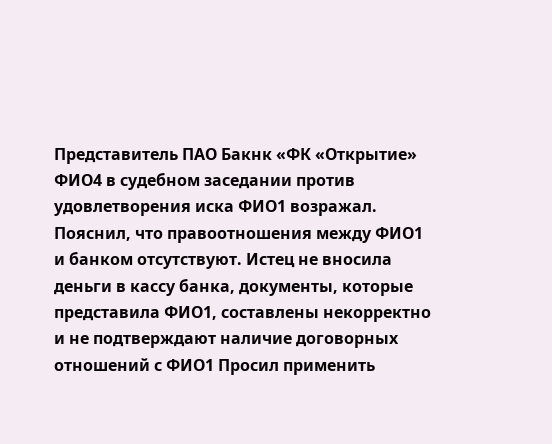Представитель ПАО Бакнк «ФК «Открытие» ФИО4 в судебном заседании против удовлетворения иска ФИО1 возражал. Пояснил, что правоотношения между ФИО1 и банком отсутствуют. Истец не вносила деньги в кассу банка, документы, которые представила ФИО1, составлены некорректно и не подтверждают наличие договорных отношений с ФИО1 Просил применить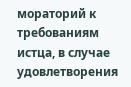мораторий к требованиям истца, в случае удовлетворения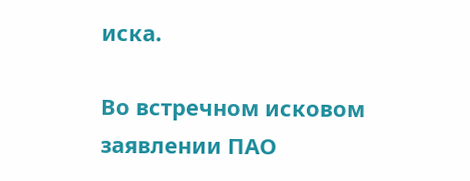иска.

Во встречном исковом заявлении ПАО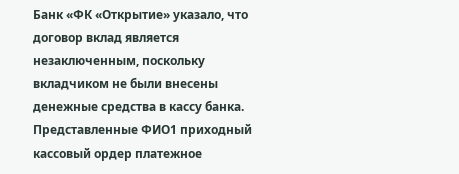Банк «ФК «Открытие» указало, что договор вклад является незаключенным, поскольку вкладчиком не были внесены денежные средства в кассу банка. Представленные ФИО1 приходный кассовый ордер платежное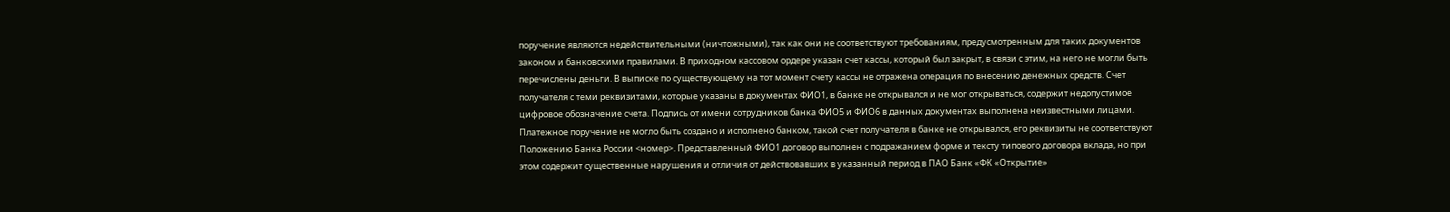поручение являются недействительными (ничтожными), так как они не соответствуют требованиям, предусмотренным для таких документов законом и банковскими правилами. В приходном кассовом ордере указан счет кассы, который был закрыт, в связи с этим, на него не могли быть перечислены деньги. В выписке по существующему на тот момент счету кассы не отражена операция по внесению денежных средств. Счет получателя с теми реквизитами, которые указаны в документах ФИО1, в банке не открывался и не мог открываться, содержит недопустимое цифровое обозначение счета. Подпись от имени сотрудников банка ФИО5 и ФИО6 в данных документах выполнена неизвестными лицами. Платежное поручение не могло быть создано и исполнено банком, такой счет получателя в банке не открывался, его реквизиты не соответствуют Положению Банка России <номер>. Представленный ФИО1 договор выполнен с подражанием форме и тексту типового договора вклада, но при этом содержит существенные нарушения и отличия от действовавших в указанный период в ПАО Банк «ФК «Открытие»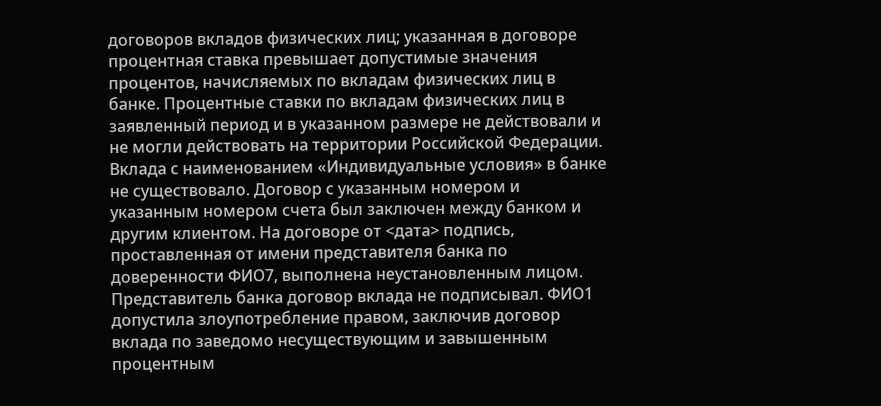договоров вкладов физических лиц; указанная в договоре процентная ставка превышает допустимые значения процентов, начисляемых по вкладам физических лиц в банке. Процентные ставки по вкладам физических лиц в заявленный период и в указанном размере не действовали и не могли действовать на территории Российской Федерации. Вклада с наименованием «Индивидуальные условия» в банке не существовало. Договор с указанным номером и указанным номером счета был заключен между банком и другим клиентом. На договоре от <дата> подпись, проставленная от имени представителя банка по доверенности ФИО7, выполнена неустановленным лицом. Представитель банка договор вклада не подписывал. ФИО1 допустила злоупотребление правом, заключив договор вклада по заведомо несуществующим и завышенным процентным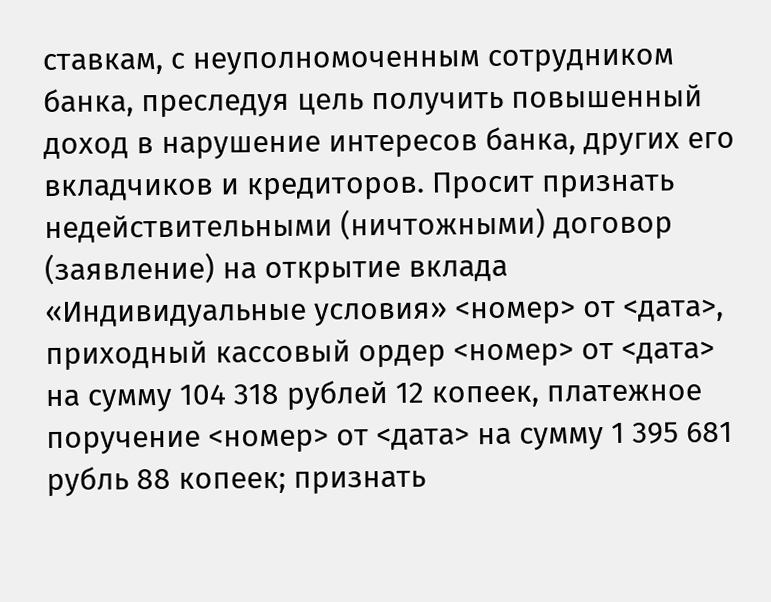ставкам, с неуполномоченным сотрудником банка, преследуя цель получить повышенный доход в нарушение интересов банка, других его вкладчиков и кредиторов. Просит признать недействительными (ничтожными) договор (заявление) на открытие вклада «Индивидуальные условия» <номер> от <дата>, приходный кассовый ордер <номер> от <дата> на сумму 104 318 рублей 12 копеек, платежное поручение <номер> от <дата> на сумму 1 395 681 рубль 88 копеек; признать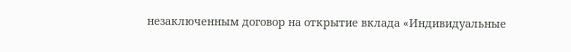незаключенным договор на открытие вклада «Индивидуальные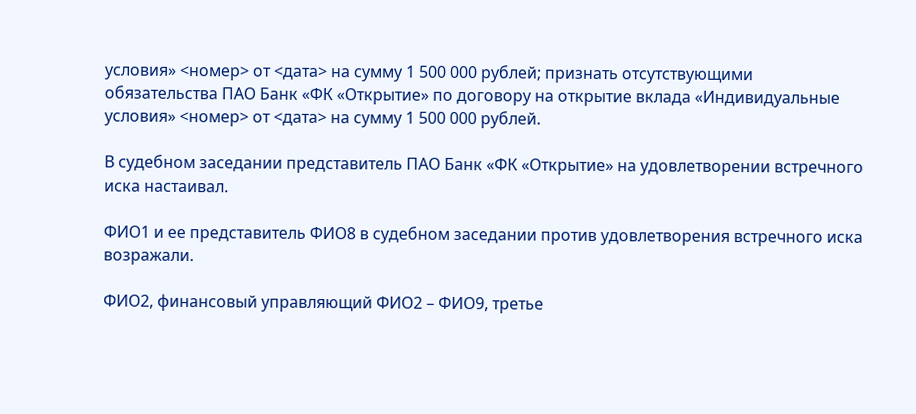условия» <номер> от <дата> на сумму 1 500 000 рублей; признать отсутствующими обязательства ПАО Банк «ФК «Открытие» по договору на открытие вклада «Индивидуальные условия» <номер> от <дата> на сумму 1 500 000 рублей.

В судебном заседании представитель ПАО Банк «ФК «Открытие» на удовлетворении встречного иска настаивал.

ФИО1 и ее представитель ФИО8 в судебном заседании против удовлетворения встречного иска возражали.

ФИО2, финансовый управляющий ФИО2 – ФИО9, третье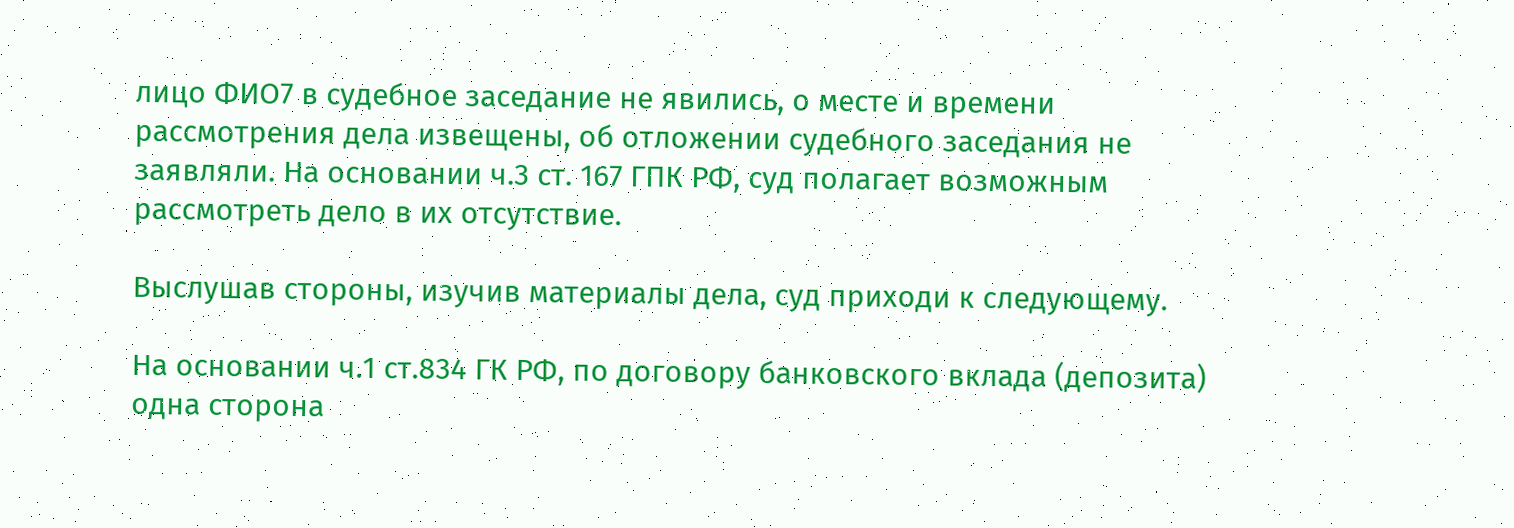лицо ФИО7 в судебное заседание не явились, о месте и времени рассмотрения дела извещены, об отложении судебного заседания не заявляли. На основании ч.3 ст. 167 ГПК РФ, суд полагает возможным рассмотреть дело в их отсутствие.

Выслушав стороны, изучив материалы дела, суд приходи к следующему.

На основании ч.1 ст.834 ГК РФ, по договору банковского вклада (депозита) одна сторона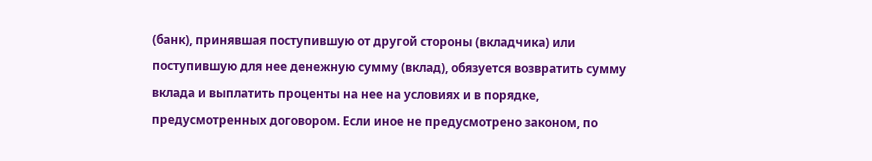(банк), принявшая поступившую от другой стороны (вкладчика) или поступившую для нее денежную сумму (вклад), обязуется возвратить сумму вклада и выплатить проценты на нее на условиях и в порядке, предусмотренных договором. Если иное не предусмотрено законом, по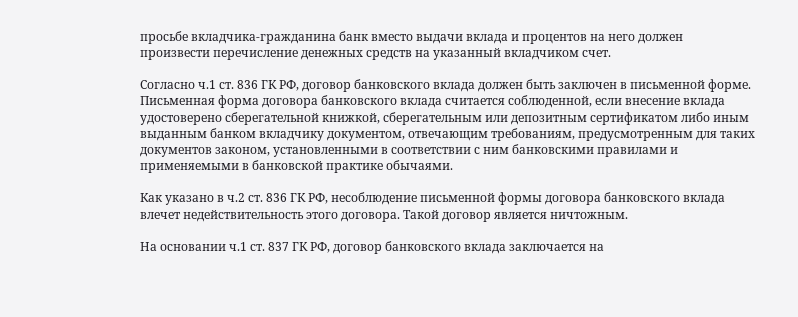просьбе вкладчика-гражданина банк вместо выдачи вклада и процентов на него должен произвести перечисление денежных средств на указанный вкладчиком счет.

Согласно ч.1 ст. 836 ГК РФ, договор банковского вклада должен быть заключен в письменной форме. Письменная форма договора банковского вклада считается соблюденной, если внесение вклада удостоверено сберегательной книжкой, сберегательным или депозитным сертификатом либо иным выданным банком вкладчику документом, отвечающим требованиям, предусмотренным для таких документов законом, установленными в соответствии с ним банковскими правилами и применяемыми в банковской практике обычаями.

Как указано в ч.2 ст. 836 ГК РФ, несоблюдение письменной формы договора банковского вклада влечет недействительность этого договора. Такой договор является ничтожным.

На основании ч.1 ст. 837 ГК РФ, договор банковского вклада заключается на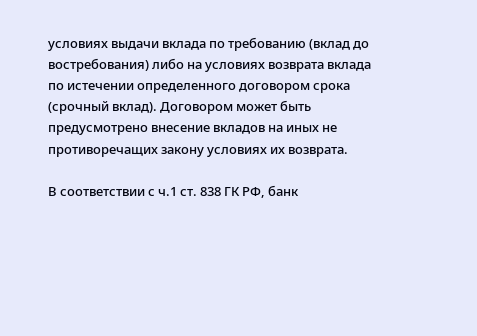условиях выдачи вклада по требованию (вклад до востребования) либо на условиях возврата вклада по истечении определенного договором срока (срочный вклад). Договором может быть предусмотрено внесение вкладов на иных не противоречащих закону условиях их возврата.

В соответствии с ч.1 ст. 838 ГК РФ, банк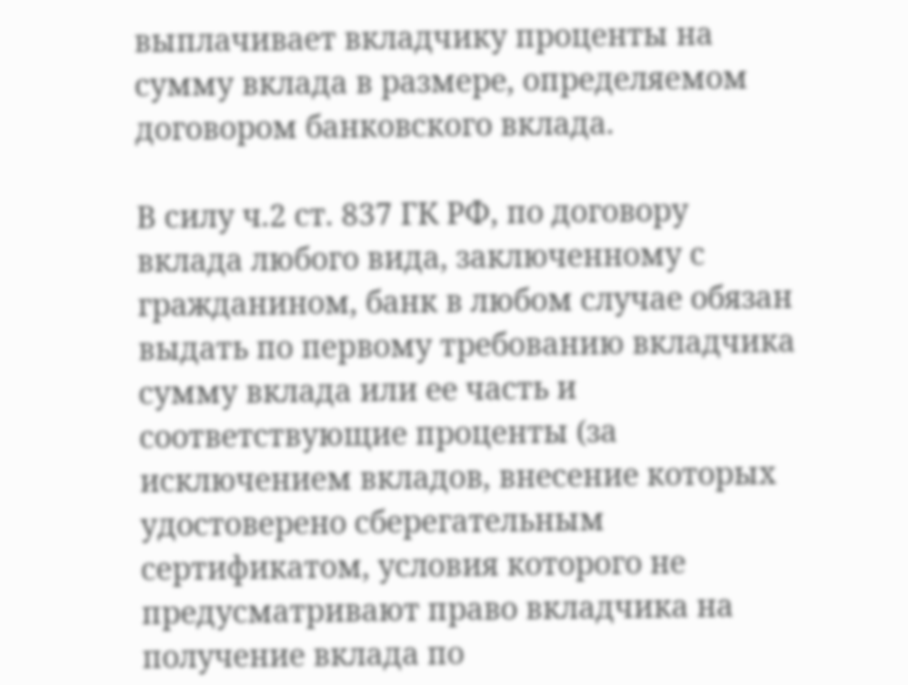выплачивает вкладчику проценты на сумму вклада в размере, определяемом договором банковского вклада.

В силу ч.2 ст. 837 ГК РФ, по договору вклада любого вида, заключенному с гражданином, банк в любом случае обязан выдать по первому требованию вкладчика сумму вклада или ее часть и соответствующие проценты (за исключением вкладов, внесение которых удостоверено сберегательным сертификатом, условия которого не предусматривают право вкладчика на получение вклада по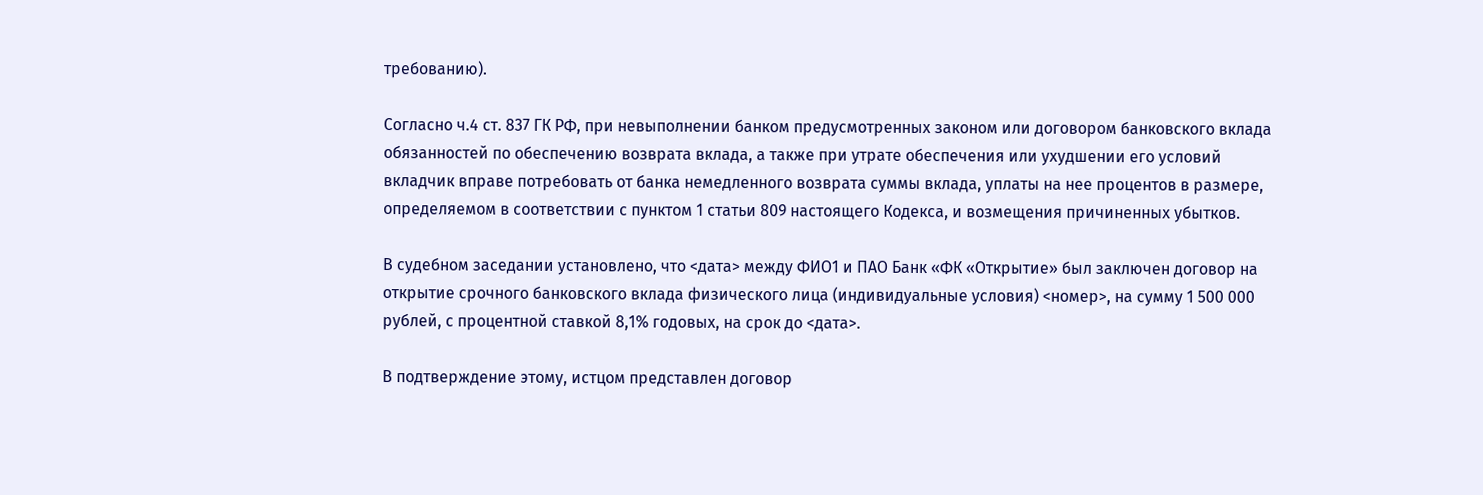требованию).

Согласно ч.4 ст. 837 ГК РФ, при невыполнении банком предусмотренных законом или договором банковского вклада обязанностей по обеспечению возврата вклада, а также при утрате обеспечения или ухудшении его условий вкладчик вправе потребовать от банка немедленного возврата суммы вклада, уплаты на нее процентов в размере, определяемом в соответствии с пунктом 1 статьи 809 настоящего Кодекса, и возмещения причиненных убытков.

В судебном заседании установлено, что <дата> между ФИО1 и ПАО Банк «ФК «Открытие» был заключен договор на открытие срочного банковского вклада физического лица (индивидуальные условия) <номер>, на сумму 1 500 000 рублей, с процентной ставкой 8,1% годовых, на срок до <дата>.

В подтверждение этому, истцом представлен договор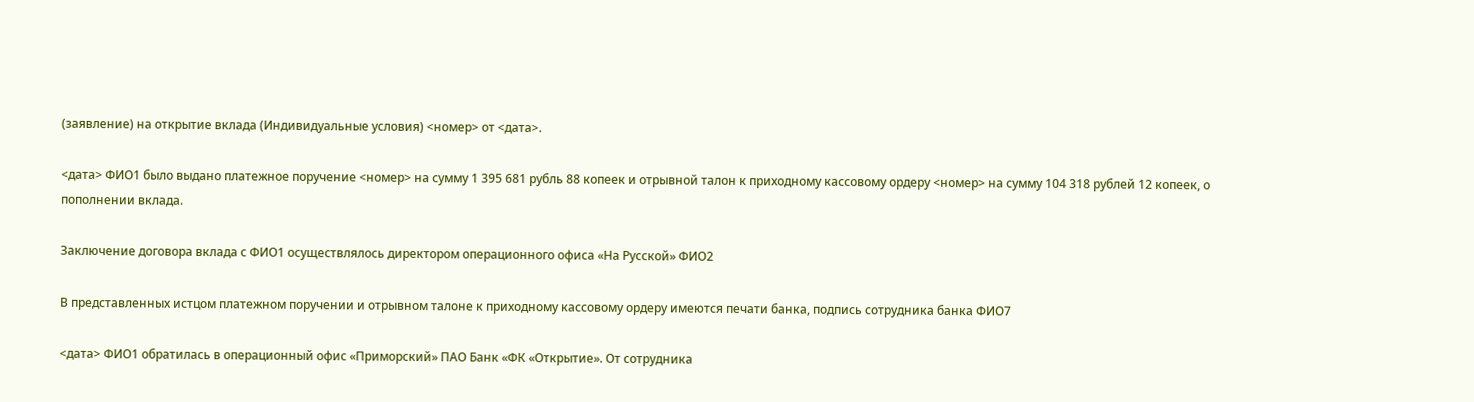(заявление) на открытие вклада (Индивидуальные условия) <номер> от <дата>.

<дата> ФИО1 было выдано платежное поручение <номер> на сумму 1 395 681 рубль 88 копеек и отрывной талон к приходному кассовому ордеру <номер> на сумму 104 318 рублей 12 копеек, о пополнении вклада.

Заключение договора вклада с ФИО1 осуществлялось директором операционного офиса «На Русской» ФИО2

В представленных истцом платежном поручении и отрывном талоне к приходному кассовому ордеру имеются печати банка, подпись сотрудника банка ФИО7

<дата> ФИО1 обратилась в операционный офис «Приморский» ПАО Банк «ФК «Открытие». От сотрудника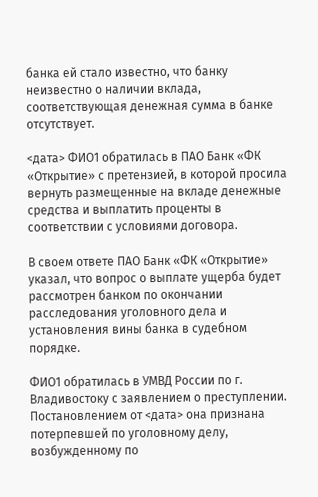банка ей стало известно, что банку неизвестно о наличии вклада, соответствующая денежная сумма в банке отсутствует.

<дата> ФИО1 обратилась в ПАО Банк «ФК «Открытие» с претензией, в которой просила вернуть размещенные на вкладе денежные средства и выплатить проценты в соответствии с условиями договора.

В своем ответе ПАО Банк «ФК «Открытие» указал, что вопрос о выплате ущерба будет рассмотрен банком по окончании расследования уголовного дела и установления вины банка в судебном порядке.

ФИО1 обратилась в УМВД России по г. Владивостоку с заявлением о преступлении. Постановлением от <дата> она признана потерпевшей по уголовному делу, возбужденному по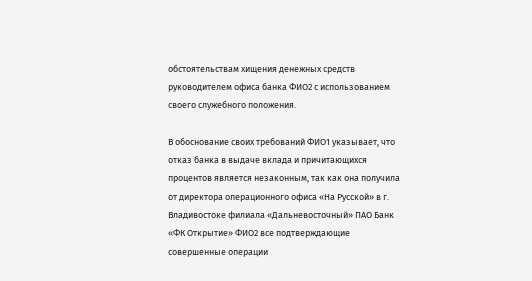обстоятельствам хищения денежных средств руководителем офиса банка ФИО2 с использованием своего служебного положения.

В обоснование своих требований ФИО1 указывает, что отказ банка в выдаче вклада и причитающихся процентов является незаконным, так как она получила от директора операционного офиса «На Русской» в г. Владивостоке филиала «Дальневосточный» ПАО Банк «ФК Открытие» ФИО2 все подтверждающие совершенные операции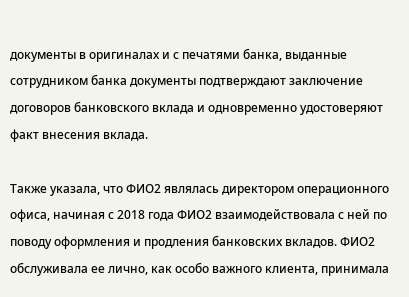документы в оригиналах и с печатями банка, выданные сотрудником банка документы подтверждают заключение договоров банковского вклада и одновременно удостоверяют факт внесения вклада.

Также указала, что ФИО2 являлась директором операционного офиса, начиная с 2018 года ФИО2 взаимодействовала с ней по поводу оформления и продления банковских вкладов. ФИО2 обслуживала ее лично, как особо важного клиента, принимала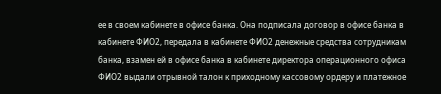ее в своем кабинете в офисе банка. Она подписала договор в офисе банка в кабинете ФИО2, передала в кабинете ФИО2 денежные средства сотрудникам банка, взамен ей в офисе банка в кабинете директора операционного офиса ФИО2 выдали отрывной талон к приходному кассовому ордеру и платежное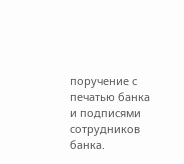поручение с печатью банка и подписями сотрудников банка.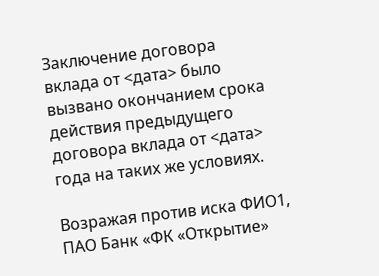Заключение договора вклада от <дата> было вызвано окончанием срока действия предыдущего договора вклада от <дата> года на таких же условиях.

Возражая против иска ФИО1, ПАО Банк «ФК «Открытие»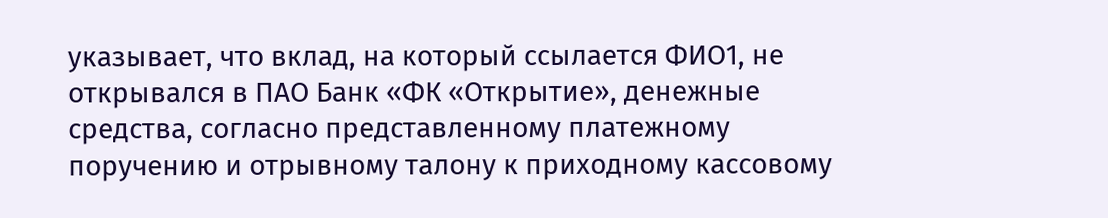указывает, что вклад, на который ссылается ФИО1, не открывался в ПАО Банк «ФК «Открытие», денежные средства, согласно представленному платежному поручению и отрывному талону к приходному кассовому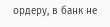ордеру, в банк не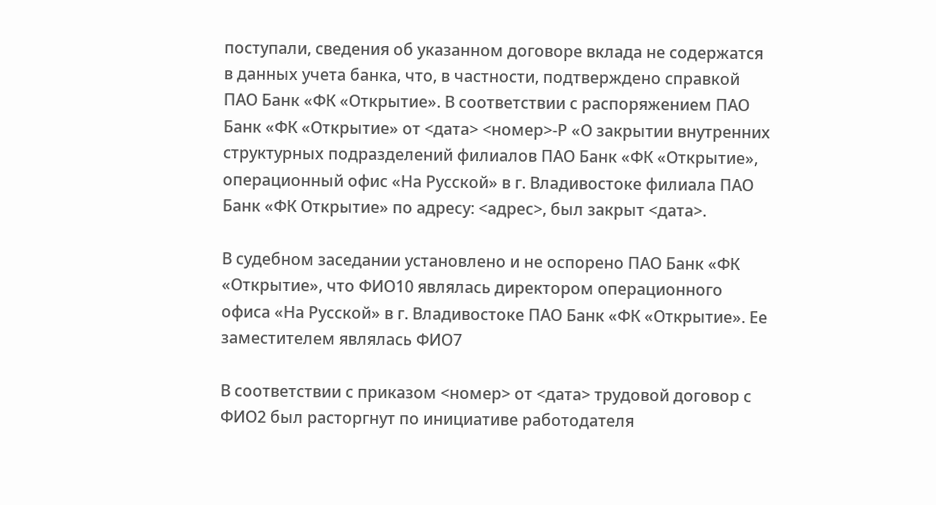поступали, сведения об указанном договоре вклада не содержатся в данных учета банка, что, в частности, подтверждено справкой ПАО Банк «ФК «Открытие». В соответствии с распоряжением ПАО Банк «ФК «Открытие» от <дата> <номер>-Р «О закрытии внутренних структурных подразделений филиалов ПАО Банк «ФК «Открытие», операционный офис «На Русской» в г. Владивостоке филиала ПАО Банк «ФК Открытие» по адресу: <адрес>, был закрыт <дата>.

В судебном заседании установлено и не оспорено ПАО Банк «ФК «Открытие», что ФИО10 являлась директором операционного офиса «На Русской» в г. Владивостоке ПАО Банк «ФК «Открытие». Ее заместителем являлась ФИО7

В соответствии с приказом <номер> от <дата> трудовой договор с ФИО2 был расторгнут по инициативе работодателя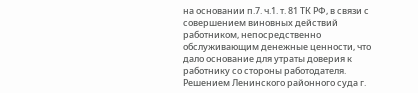на основании п.7. ч.1. т. 81 ТК РФ, в связи с совершением виновных действий работником, непосредственно обслуживающим денежные ценности, что дало основание для утраты доверия к работнику со стороны работодателя. Решением Ленинского районного суда г.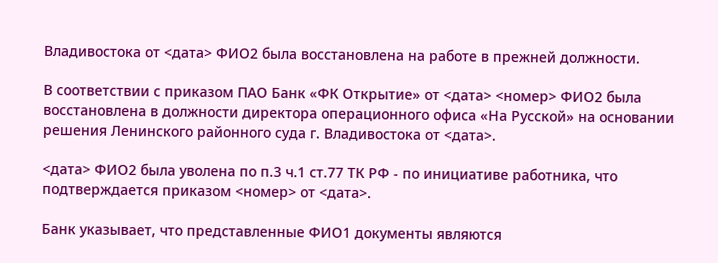Владивостока от <дата> ФИО2 была восстановлена на работе в прежней должности.

В соответствии с приказом ПАО Банк «ФК Открытие» от <дата> <номер> ФИО2 была восстановлена в должности директора операционного офиса «На Русской» на основании решения Ленинского районного суда г. Владивостока от <дата>.

<дата> ФИО2 была уволена по п.3 ч.1 ст.77 ТК РФ - по инициативе работника, что подтверждается приказом <номер> от <дата>.

Банк указывает, что представленные ФИО1 документы являются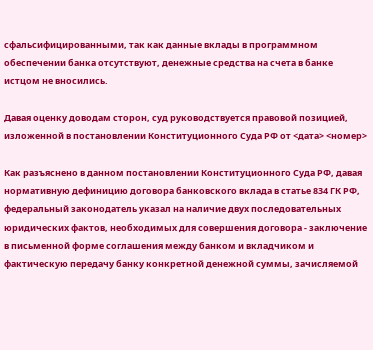сфальсифицированными, так как данные вклады в программном обеспечении банка отсутствуют, денежные средства на счета в банке истцом не вносились.

Давая оценку доводам сторон, суд руководствуется правовой позицией, изложенной в постановлении Конституционного Суда РФ от <дата> <номер>

Как разъяснено в данном постановлении Конституционного Суда РФ, давая нормативную дефиницию договора банковского вклада в статье 834 ГК РФ, федеральный законодатель указал на наличие двух последовательных юридических фактов, необходимых для совершения договора - заключение в письменной форме соглашения между банком и вкладчиком и фактическую передачу банку конкретной денежной суммы, зачисляемой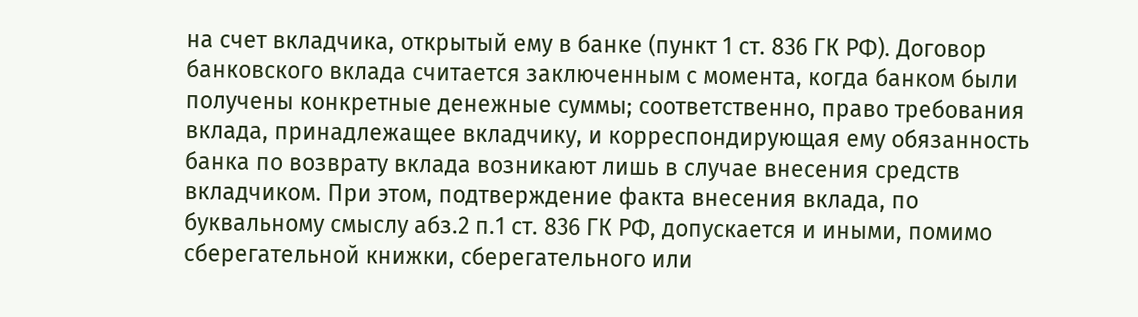на счет вкладчика, открытый ему в банке (пункт 1 ст. 836 ГК РФ). Договор банковского вклада считается заключенным с момента, когда банком были получены конкретные денежные суммы; соответственно, право требования вклада, принадлежащее вкладчику, и корреспондирующая ему обязанность банка по возврату вклада возникают лишь в случае внесения средств вкладчиком. При этом, подтверждение факта внесения вклада, по буквальному смыслу абз.2 п.1 ст. 836 ГК РФ, допускается и иными, помимо сберегательной книжки, сберегательного или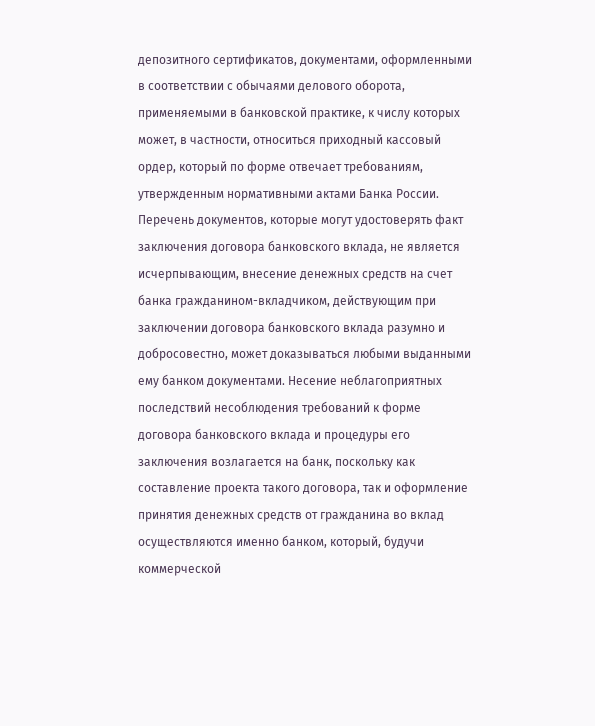депозитного сертификатов, документами, оформленными в соответствии с обычаями делового оборота, применяемыми в банковской практике, к числу которых может, в частности, относиться приходный кассовый ордер, который по форме отвечает требованиям, утвержденным нормативными актами Банка России. Перечень документов, которые могут удостоверять факт заключения договора банковского вклада, не является исчерпывающим, внесение денежных средств на счет банка гражданином-вкладчиком, действующим при заключении договора банковского вклада разумно и добросовестно, может доказываться любыми выданными ему банком документами. Несение неблагоприятных последствий несоблюдения требований к форме договора банковского вклада и процедуры его заключения возлагается на банк, поскольку как составление проекта такого договора, так и оформление принятия денежных средств от гражданина во вклад осуществляются именно банком, который, будучи коммерческой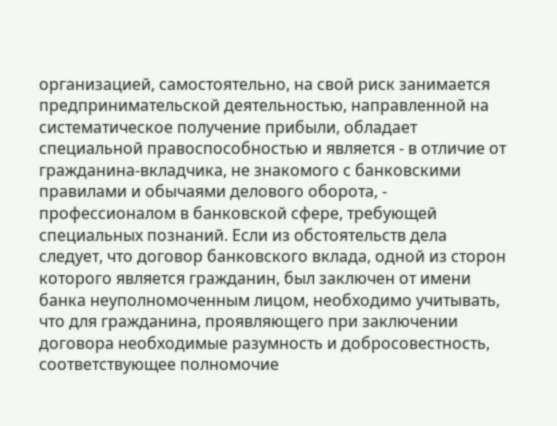организацией, самостоятельно, на свой риск занимается предпринимательской деятельностью, направленной на систематическое получение прибыли, обладает специальной правоспособностью и является - в отличие от гражданина-вкладчика, не знакомого с банковскими правилами и обычаями делового оборота, - профессионалом в банковской сфере, требующей специальных познаний. Если из обстоятельств дела следует, что договор банковского вклада, одной из сторон которого является гражданин, был заключен от имени банка неуполномоченным лицом, необходимо учитывать, что для гражданина, проявляющего при заключении договора необходимые разумность и добросовестность, соответствующее полномочие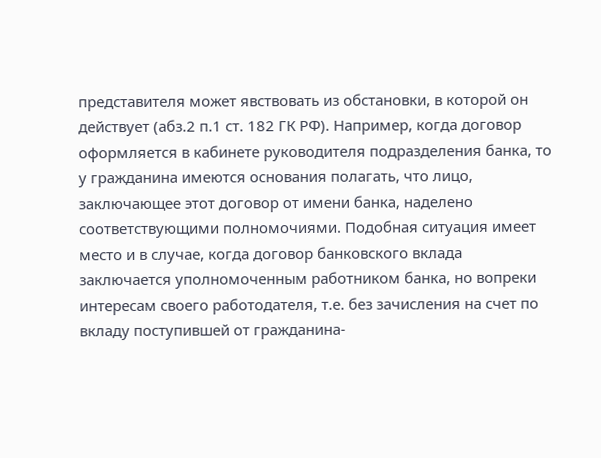представителя может явствовать из обстановки, в которой он действует (абз.2 п.1 ст. 182 ГК РФ). Например, когда договор оформляется в кабинете руководителя подразделения банка, то у гражданина имеются основания полагать, что лицо, заключающее этот договор от имени банка, наделено соответствующими полномочиями. Подобная ситуация имеет место и в случае, когда договор банковского вклада заключается уполномоченным работником банка, но вопреки интересам своего работодателя, т.е. без зачисления на счет по вкладу поступившей от гражданина-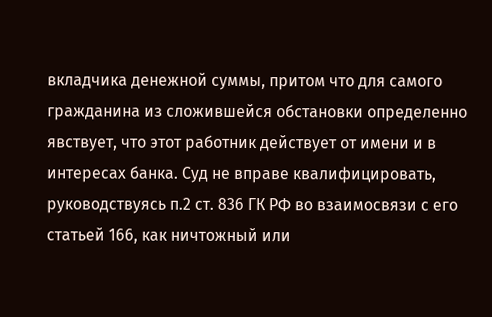вкладчика денежной суммы, притом что для самого гражданина из сложившейся обстановки определенно явствует, что этот работник действует от имени и в интересах банка. Суд не вправе квалифицировать, руководствуясь п.2 ст. 836 ГК РФ во взаимосвязи с его статьей 166, как ничтожный или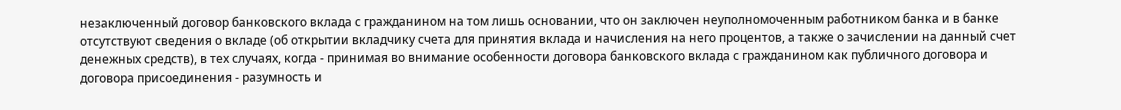незаключенный договор банковского вклада с гражданином на том лишь основании, что он заключен неуполномоченным работником банка и в банке отсутствуют сведения о вкладе (об открытии вкладчику счета для принятия вклада и начисления на него процентов, а также о зачислении на данный счет денежных средств), в тех случаях, когда - принимая во внимание особенности договора банковского вклада с гражданином как публичного договора и договора присоединения - разумность и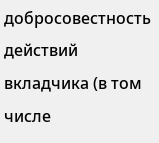добросовестность действий вкладчика (в том числе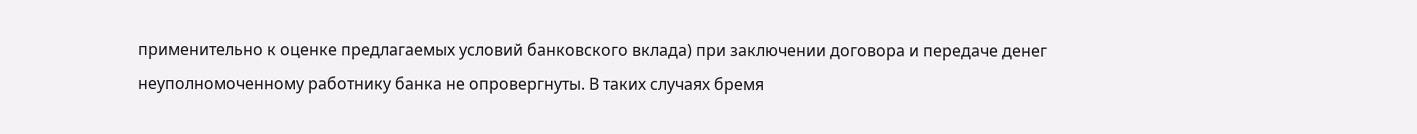применительно к оценке предлагаемых условий банковского вклада) при заключении договора и передаче денег неуполномоченному работнику банка не опровергнуты. В таких случаях бремя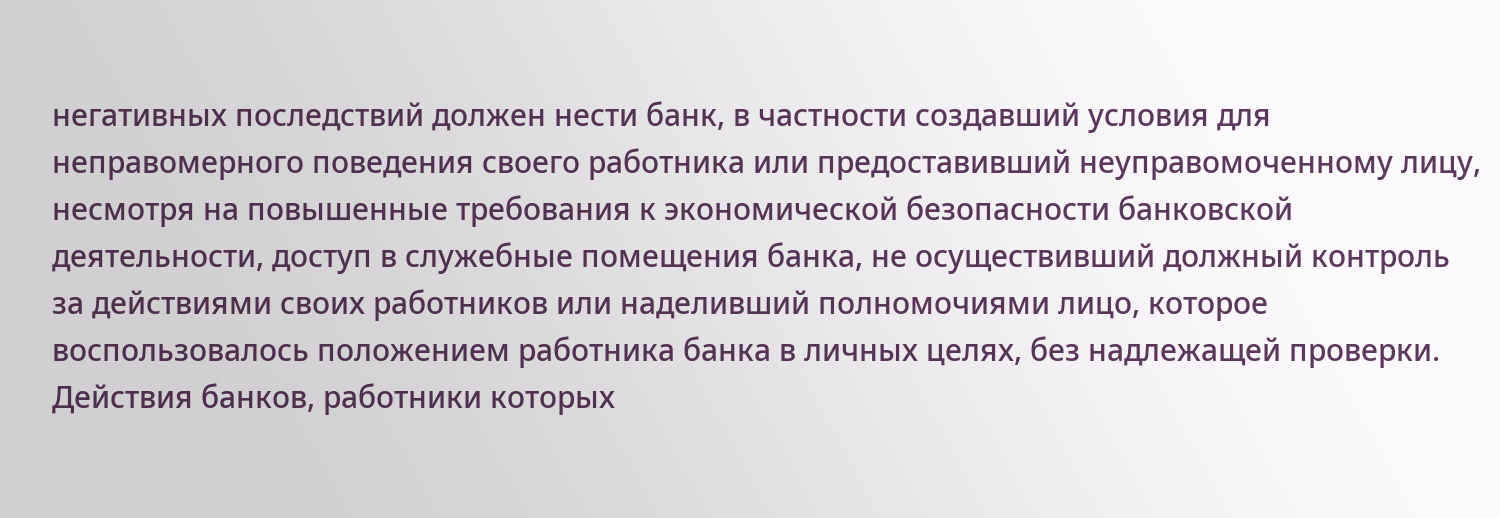негативных последствий должен нести банк, в частности создавший условия для неправомерного поведения своего работника или предоставивший неуправомоченному лицу, несмотря на повышенные требования к экономической безопасности банковской деятельности, доступ в служебные помещения банка, не осуществивший должный контроль за действиями своих работников или наделивший полномочиями лицо, которое воспользовалось положением работника банка в личных целях, без надлежащей проверки. Действия банков, работники которых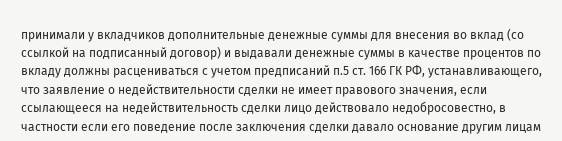принимали у вкладчиков дополнительные денежные суммы для внесения во вклад (со ссылкой на подписанный договор) и выдавали денежные суммы в качестве процентов по вкладу должны расцениваться с учетом предписаний п.5 ст. 166 ГК РФ, устанавливающего, что заявление о недействительности сделки не имеет правового значения, если ссылающееся на недействительность сделки лицо действовало недобросовестно, в частности если его поведение после заключения сделки давало основание другим лицам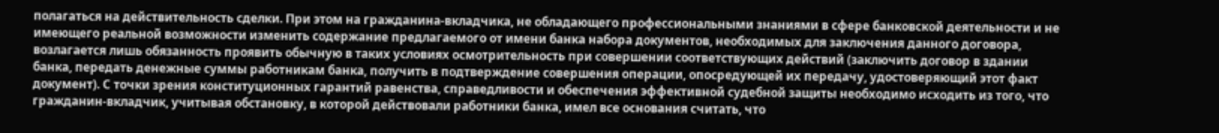полагаться на действительность сделки. При этом на гражданина-вкладчика, не обладающего профессиональными знаниями в сфере банковской деятельности и не имеющего реальной возможности изменить содержание предлагаемого от имени банка набора документов, необходимых для заключения данного договора, возлагается лишь обязанность проявить обычную в таких условиях осмотрительность при совершении соответствующих действий (заключить договор в здании банка, передать денежные суммы работникам банка, получить в подтверждение совершения операции, опосредующей их передачу, удостоверяющий этот факт документ). С точки зрения конституционных гарантий равенства, справедливости и обеспечения эффективной судебной защиты необходимо исходить из того, что гражданин-вкладчик, учитывая обстановку, в которой действовали работники банка, имел все основания считать, что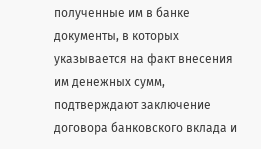полученные им в банке документы, в которых указывается на факт внесения им денежных сумм, подтверждают заключение договора банковского вклада и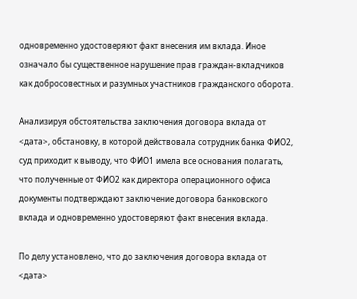одновременно удостоверяют факт внесения им вклада. Иное означало бы существенное нарушение прав граждан-вкладчиков как добросовестных и разумных участников гражданского оборота.

Анализируя обстоятельства заключения договора вклада от <дата>, обстановку, в которой действовала сотрудник банка ФИО2, суд приходит к выводу, что ФИО1 имела все основания полагать, что полученные от ФИО2 как директора операционного офиса документы подтверждают заключение договора банковского вклада и одновременно удостоверяют факт внесения вклада.

По делу установлено, что до заключения договора вклада от <дата>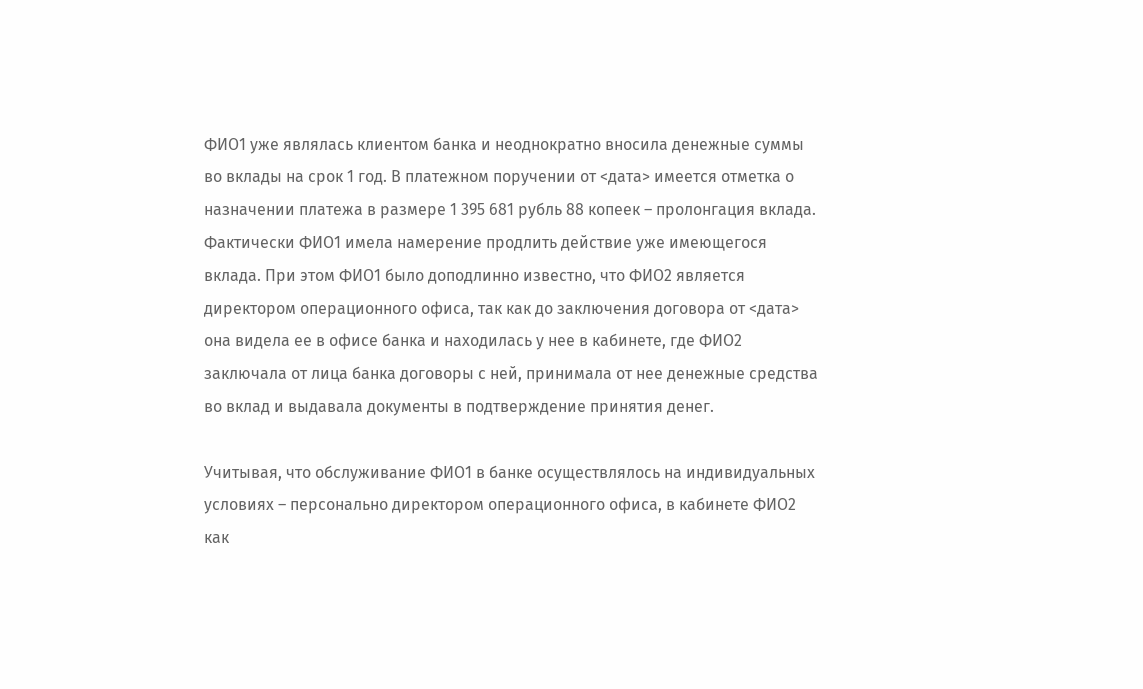ФИО1 уже являлась клиентом банка и неоднократно вносила денежные суммы во вклады на срок 1 год. В платежном поручении от <дата> имеется отметка о назначении платежа в размере 1 395 681 рубль 88 копеек – пролонгация вклада. Фактически ФИО1 имела намерение продлить действие уже имеющегося вклада. При этом ФИО1 было доподлинно известно, что ФИО2 является директором операционного офиса, так как до заключения договора от <дата> она видела ее в офисе банка и находилась у нее в кабинете, где ФИО2 заключала от лица банка договоры с ней, принимала от нее денежные средства во вклад и выдавала документы в подтверждение принятия денег.

Учитывая, что обслуживание ФИО1 в банке осуществлялось на индивидуальных условиях – персонально директором операционного офиса, в кабинете ФИО2 как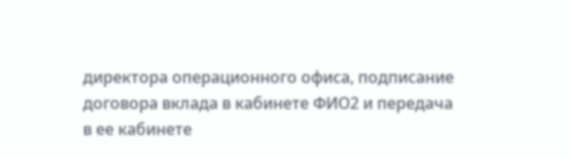директора операционного офиса, подписание договора вклада в кабинете ФИО2 и передача в ее кабинете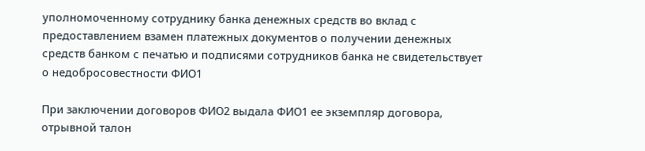уполномоченному сотруднику банка денежных средств во вклад с предоставлением взамен платежных документов о получении денежных средств банком с печатью и подписями сотрудников банка не свидетельствует о недобросовестности ФИО1

При заключении договоров ФИО2 выдала ФИО1 ее экземпляр договора, отрывной талон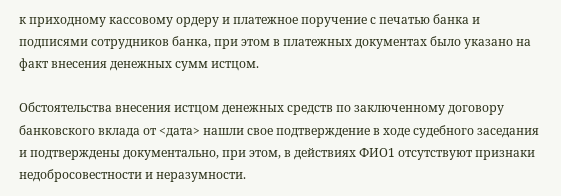к приходному кассовому ордеру и платежное поручение с печатью банка и подписями сотрудников банка, при этом в платежных документах было указано на факт внесения денежных сумм истцом.

Обстоятельства внесения истцом денежных средств по заключенному договору банковского вклада от <дата> нашли свое подтверждение в ходе судебного заседания и подтверждены документально, при этом, в действиях ФИО1 отсутствуют признаки недобросовестности и неразумности.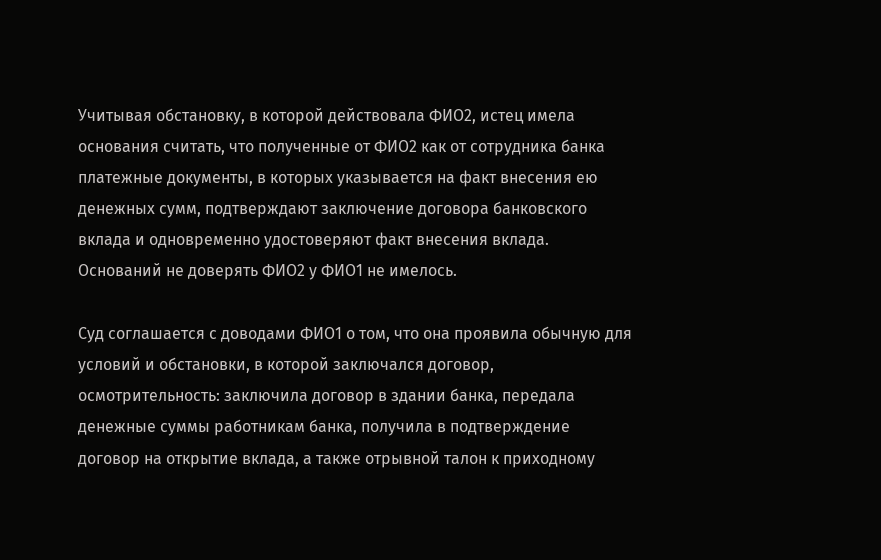Учитывая обстановку, в которой действовала ФИО2, истец имела основания считать, что полученные от ФИО2 как от сотрудника банка платежные документы, в которых указывается на факт внесения ею денежных сумм, подтверждают заключение договора банковского вклада и одновременно удостоверяют факт внесения вклада. Оснований не доверять ФИО2 у ФИО1 не имелось.

Суд соглашается с доводами ФИО1 о том, что она проявила обычную для условий и обстановки, в которой заключался договор, осмотрительность: заключила договор в здании банка, передала денежные суммы работникам банка, получила в подтверждение договор на открытие вклада, а также отрывной талон к приходному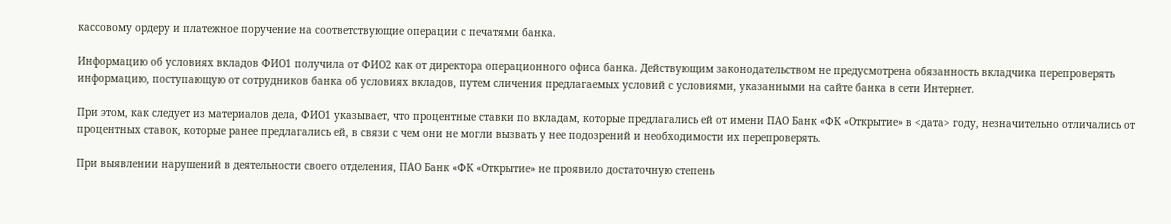кассовому ордеру и платежное поручение на соответствующие операции с печатями банка.

Информацию об условиях вкладов ФИО1 получила от ФИО2 как от директора операционного офиса банка. Действующим законодательством не предусмотрена обязанность вкладчика перепроверять информацию, поступающую от сотрудников банка об условиях вкладов, путем сличения предлагаемых условий с условиями, указанными на сайте банка в сети Интернет.

При этом, как следует из материалов дела, ФИО1 указывает, что процентные ставки по вкладам, которые предлагались ей от имени ПАО Банк «ФК «Открытие» в <дата> году, незначительно отличались от процентных ставок, которые ранее предлагались ей, в связи с чем они не могли вызвать у нее подозрений и необходимости их перепроверять.

При выявлении нарушений в деятельности своего отделения, ПАО Банк «ФК «Открытие» не проявило достаточную степень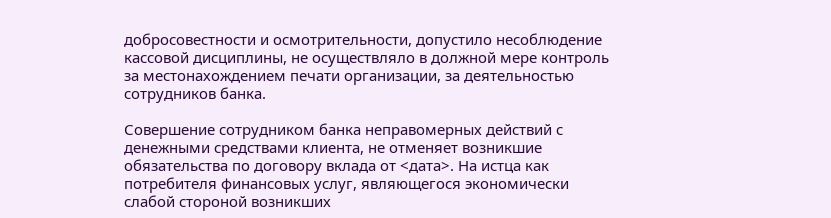добросовестности и осмотрительности, допустило несоблюдение кассовой дисциплины, не осуществляло в должной мере контроль за местонахождением печати организации, за деятельностью сотрудников банка.

Совершение сотрудником банка неправомерных действий с денежными средствами клиента, не отменяет возникшие обязательства по договору вклада от <дата>. На истца как потребителя финансовых услуг, являющегося экономически слабой стороной возникших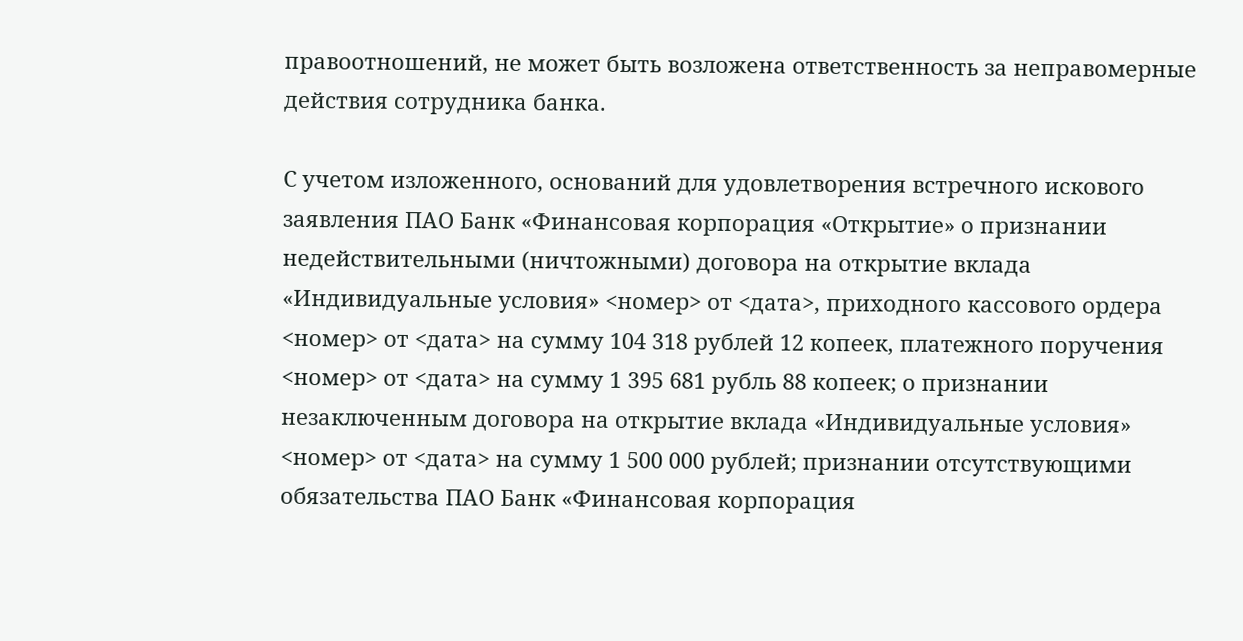правоотношений, не может быть возложена ответственность за неправомерные действия сотрудника банка.

С учетом изложенного, оснований для удовлетворения встречного искового заявления ПАО Банк «Финансовая корпорация «Открытие» о признании недействительными (ничтожными) договора на открытие вклада «Индивидуальные условия» <номер> от <дата>, приходного кассового ордера <номер> от <дата> на сумму 104 318 рублей 12 копеек, платежного поручения <номер> от <дата> на сумму 1 395 681 рубль 88 копеек; о признании незаключенным договора на открытие вклада «Индивидуальные условия» <номер> от <дата> на сумму 1 500 000 рублей; признании отсутствующими обязательства ПАО Банк «Финансовая корпорация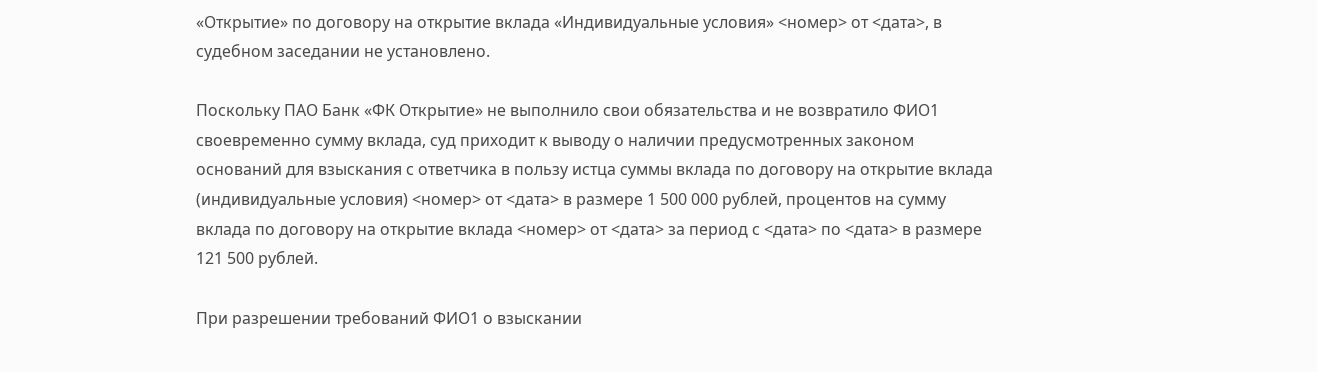«Открытие» по договору на открытие вклада «Индивидуальные условия» <номер> от <дата>, в судебном заседании не установлено.

Поскольку ПАО Банк «ФК Открытие» не выполнило свои обязательства и не возвратило ФИО1 своевременно сумму вклада, суд приходит к выводу о наличии предусмотренных законом оснований для взыскания с ответчика в пользу истца суммы вклада по договору на открытие вклада (индивидуальные условия) <номер> от <дата> в размере 1 500 000 рублей, процентов на сумму вклада по договору на открытие вклада <номер> от <дата> за период с <дата> по <дата> в размере 121 500 рублей.

При разрешении требований ФИО1 о взыскании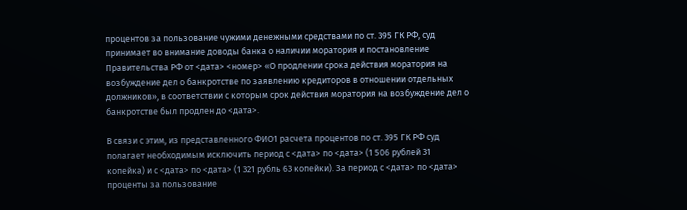процентов за пользование чужими денежными средствами по ст. 395 ГК РФ, суд принимает во внимание доводы банка о наличии моратория и постановление Правительства РФ от <дата> <номер> «О продлении срока действия моратория на возбуждение дел о банкротстве по заявлению кредиторов в отношении отдельных должников», в соответствии с которым срок действия моратория на возбуждение дел о банкротстве был продлен до <дата>.

В связи с этим, из представленного ФИО1 расчета процентов по ст. 395 ГК РФ суд полагает необходимым исключить период с <дата> по <дата> (1 506 рублей 31 копейка) и с <дата> по <дата> (1 321 рубль 63 копейки). За период с <дата> по <дата> проценты за пользование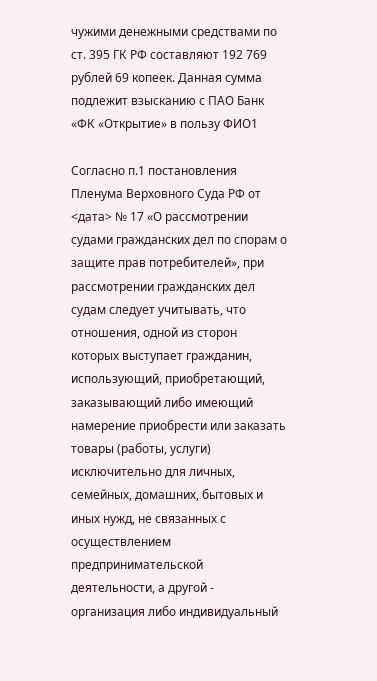чужими денежными средствами по ст. 395 ГК РФ составляют 192 769 рублей 69 копеек. Данная сумма подлежит взысканию с ПАО Банк «ФК «Открытие» в пользу ФИО1

Согласно п.1 постановления Пленума Верховного Суда РФ от <дата> № 17 «О рассмотрении судами гражданских дел по спорам о защите прав потребителей», при рассмотрении гражданских дел судам следует учитывать, что отношения, одной из сторон которых выступает гражданин, использующий, приобретающий, заказывающий либо имеющий намерение приобрести или заказать товары (работы, услуги) исключительно для личных, семейных, домашних, бытовых и иных нужд, не связанных с осуществлением предпринимательской деятельности, а другой - организация либо индивидуальный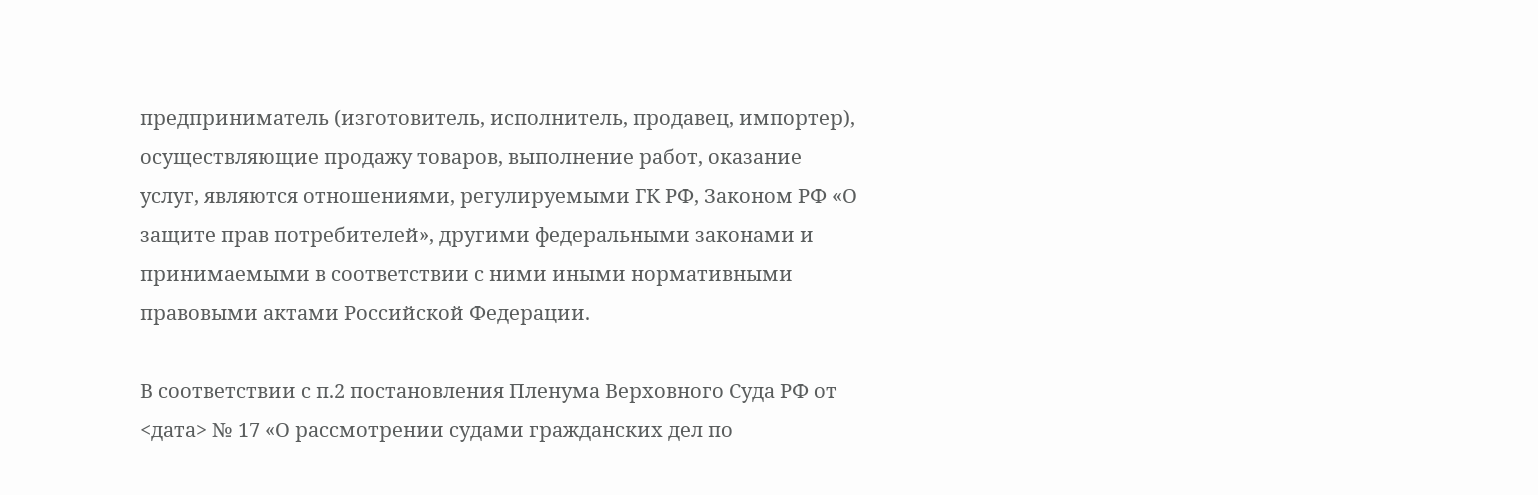предприниматель (изготовитель, исполнитель, продавец, импортер), осуществляющие продажу товаров, выполнение работ, оказание услуг, являются отношениями, регулируемыми ГК РФ, Законом РФ «О защите прав потребителей», другими федеральными законами и принимаемыми в соответствии с ними иными нормативными правовыми актами Российской Федерации.

В соответствии с п.2 постановления Пленума Верховного Суда РФ от <дата> № 17 «О рассмотрении судами гражданских дел по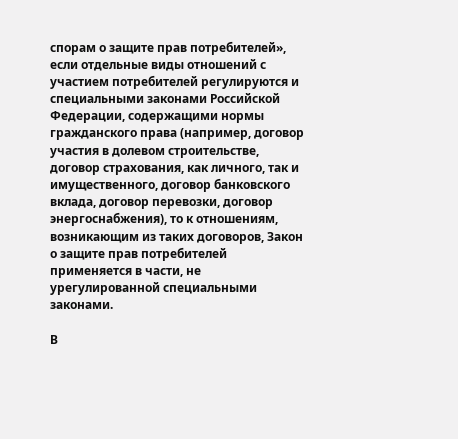спорам о защите прав потребителей», если отдельные виды отношений с участием потребителей регулируются и специальными законами Российской Федерации, содержащими нормы гражданского права (например, договор участия в долевом строительстве, договор страхования, как личного, так и имущественного, договор банковского вклада, договор перевозки, договор энергоснабжения), то к отношениям, возникающим из таких договоров, Закон о защите прав потребителей применяется в части, не урегулированной специальными законами.

В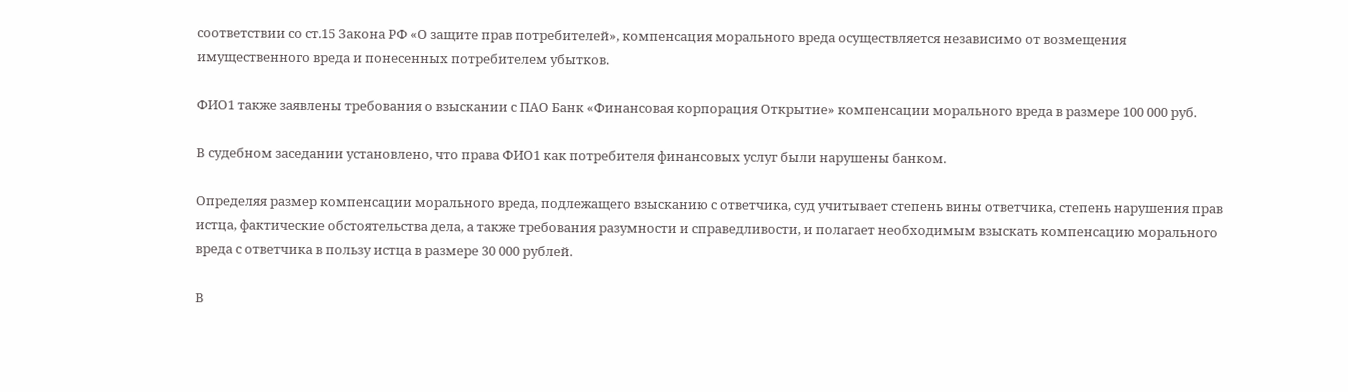соответствии со ст.15 Закона РФ «О защите прав потребителей», компенсация морального вреда осуществляется независимо от возмещения имущественного вреда и понесенных потребителем убытков.

ФИО1 также заявлены требования о взыскании с ПАО Банк «Финансовая корпорация Открытие» компенсации морального вреда в размере 100 000 руб.

В судебном заседании установлено, что права ФИО1 как потребителя финансовых услуг были нарушены банком.

Определяя размер компенсации морального вреда, подлежащего взысканию с ответчика, суд учитывает степень вины ответчика, степень нарушения прав истца, фактические обстоятельства дела, а также требования разумности и справедливости, и полагает необходимым взыскать компенсацию морального вреда с ответчика в пользу истца в размере 30 000 рублей.

В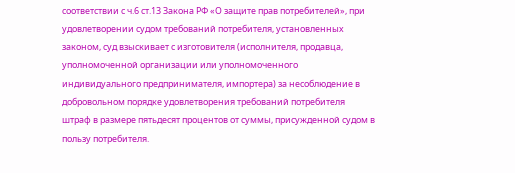соответствии с ч.6 ст.13 Закона РФ «О защите прав потребителей», при удовлетворении судом требований потребителя, установленных законом, суд взыскивает с изготовителя (исполнителя, продавца, уполномоченной организации или уполномоченного индивидуального предпринимателя, импортера) за несоблюдение в добровольном порядке удовлетворения требований потребителя штраф в размере пятьдесят процентов от суммы, присужденной судом в пользу потребителя.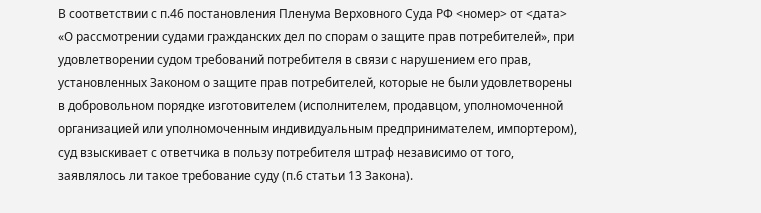В соответствии с п.46 постановления Пленума Верховного Суда РФ <номер> от <дата> «О рассмотрении судами гражданских дел по спорам о защите прав потребителей», при удовлетворении судом требований потребителя в связи с нарушением его прав, установленных Законом о защите прав потребителей, которые не были удовлетворены в добровольном порядке изготовителем (исполнителем, продавцом, уполномоченной организацией или уполномоченным индивидуальным предпринимателем, импортером), суд взыскивает с ответчика в пользу потребителя штраф независимо от того, заявлялось ли такое требование суду (п.6 статьи 13 Закона).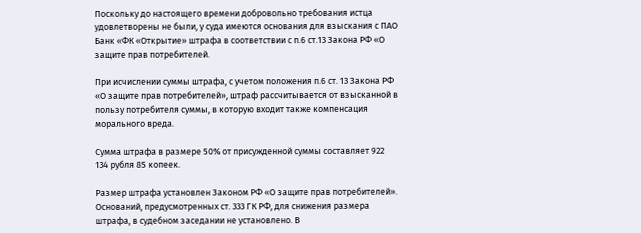Поскольку до настоящего времени добровольно требования истца удовлетворены не были, у суда имеются основания для взыскания с ПАО Банк «ФК «Открытие» штрафа в соответствии с п.6 ст.13 Закона РФ «О защите прав потребителей.

При исчислении суммы штрафа, с учетом положения п.6 ст. 13 Закона РФ «О защите прав потребителей», штраф рассчитывается от взысканной в пользу потребителя суммы, в которую входит также компенсация морального вреда.

Сумма штрафа в размере 50% от присужденной суммы составляет 922 134 рубля 85 копеек.

Размер штрафа установлен Законом РФ «О защите прав потребителей». Оснований, предусмотренных ст. 333 ГК РФ, для снижения размера штрафа, в судебном заседании не установлено. В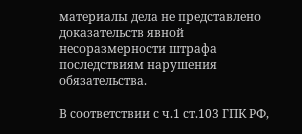материалы дела не представлено доказательств явной несоразмерности штрафа последствиям нарушения обязательства.

В соответствии с ч.1 ст.103 ГПК РФ,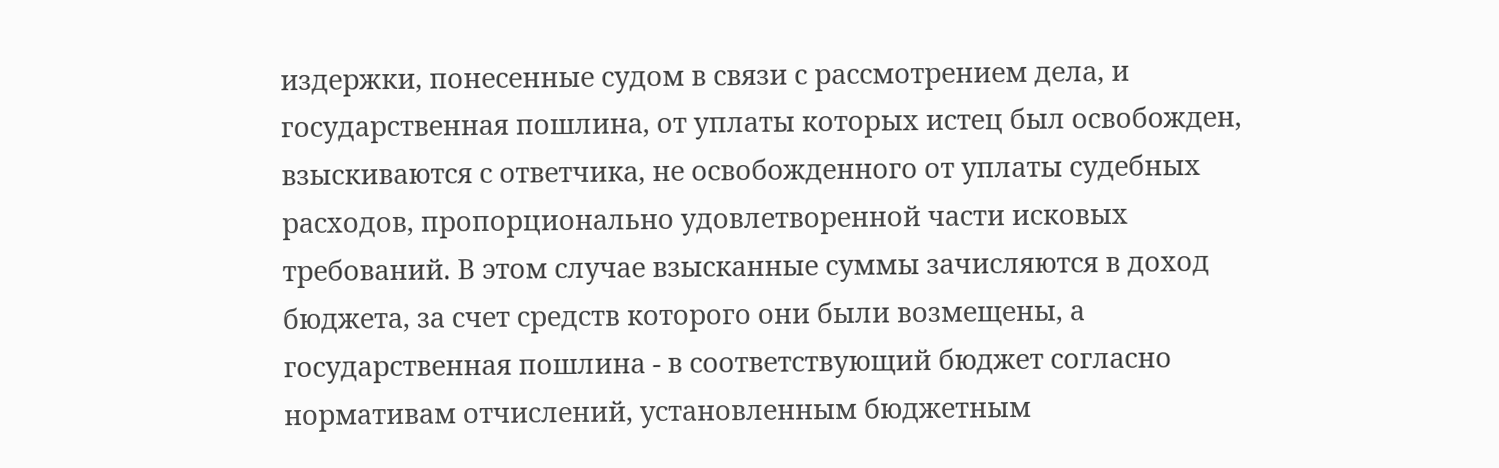издержки, понесенные судом в связи с рассмотрением дела, и государственная пошлина, от уплаты которых истец был освобожден, взыскиваются с ответчика, не освобожденного от уплаты судебных расходов, пропорционально удовлетворенной части исковых требований. В этом случае взысканные суммы зачисляются в доход бюджета, за счет средств которого они были возмещены, а государственная пошлина - в соответствующий бюджет согласно нормативам отчислений, установленным бюджетным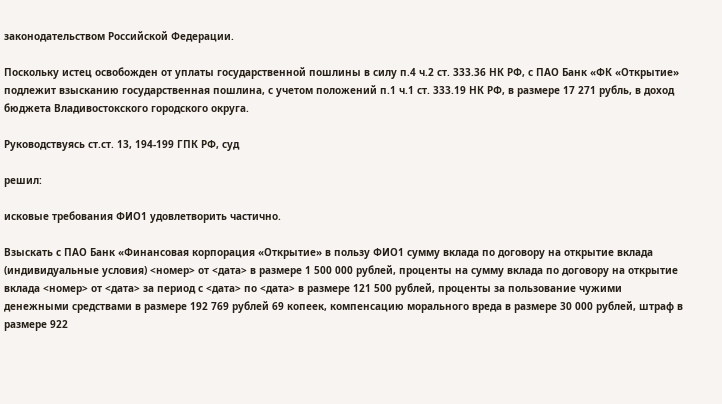законодательством Российской Федерации.

Поскольку истец освобожден от уплаты государственной пошлины в силу п.4 ч.2 ст. 333.36 НК РФ, с ПАО Банк «ФК «Открытие» подлежит взысканию государственная пошлина, с учетом положений п.1 ч.1 ст. 333.19 НК РФ, в размере 17 271 рубль, в доход бюджета Владивостокского городского округа.

Руководствуясь ст.ст. 13, 194-199 ГПК РФ, суд

решил:

исковые требования ФИО1 удовлетворить частично.

Взыскать с ПАО Банк «Финансовая корпорация «Открытие» в пользу ФИО1 сумму вклада по договору на открытие вклада (индивидуальные условия) <номер> от <дата> в размере 1 500 000 рублей, проценты на сумму вклада по договору на открытие вклада <номер> от <дата> за период с <дата> по <дата> в размере 121 500 рублей, проценты за пользование чужими денежными средствами в размере 192 769 рублей 69 копеек, компенсацию морального вреда в размере 30 000 рублей, штраф в размере 922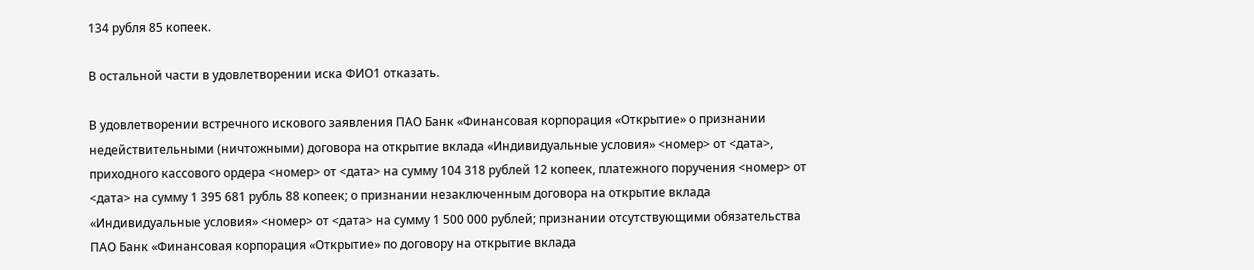134 рубля 85 копеек.

В остальной части в удовлетворении иска ФИО1 отказать.

В удовлетворении встречного искового заявления ПАО Банк «Финансовая корпорация «Открытие» о признании недействительными (ничтожными) договора на открытие вклада «Индивидуальные условия» <номер> от <дата>, приходного кассового ордера <номер> от <дата> на сумму 104 318 рублей 12 копеек, платежного поручения <номер> от <дата> на сумму 1 395 681 рубль 88 копеек; о признании незаключенным договора на открытие вклада «Индивидуальные условия» <номер> от <дата> на сумму 1 500 000 рублей; признании отсутствующими обязательства ПАО Банк «Финансовая корпорация «Открытие» по договору на открытие вклада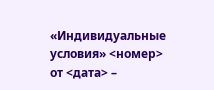«Индивидуальные условия» <номер> от <дата> –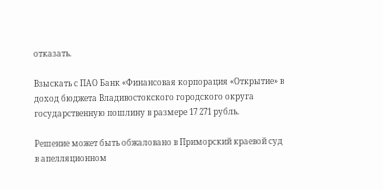отказать.

Взыскать с ПАО Банк «Финансовая корпорация «Открытие» в доход бюджета Владивостокского городского округа государственную пошлину в размере 17 271 рубль.

Решение может быть обжаловано в Приморский краевой суд в апелляционном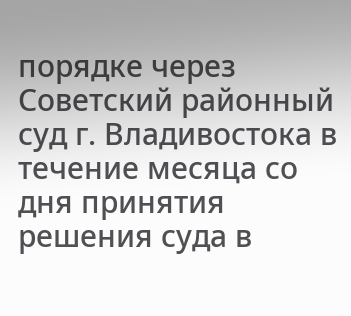порядке через Советский районный суд г. Владивостока в течение месяца со дня принятия решения суда в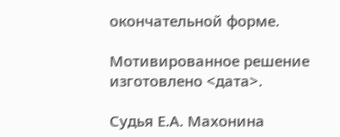окончательной форме.

Мотивированное решение изготовлено <дата>.

Судья Е.А. Махонина